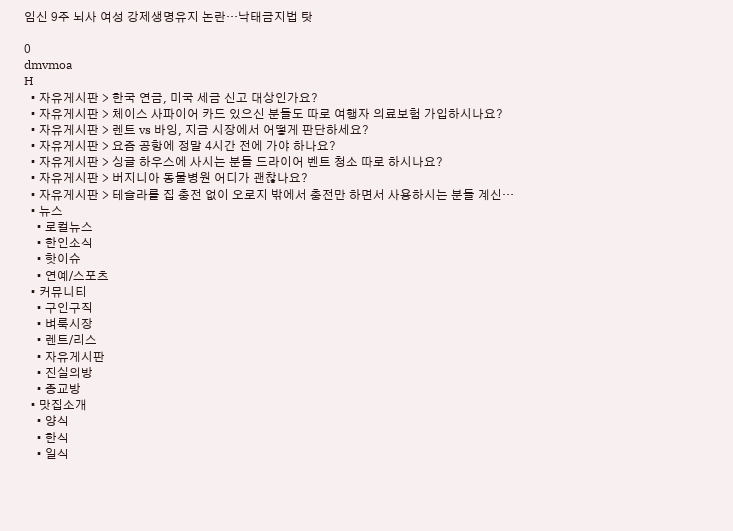임신 9주 뇌사 여성 강제생명유지 논란…낙태금지법 탓

0
dmvmoa
H
  • 자유게시판 > 한국 연금, 미국 세금 신고 대상인가요?
  • 자유게시판 > 체이스 사파이어 카드 있으신 분들도 따로 여행자 의료보험 가입하시나요?
  • 자유게시판 > 렌트 vs 바잉, 지금 시장에서 어떻게 판단하세요?
  • 자유게시판 > 요즘 공항에 정말 4시간 전에 가야 하나요?
  • 자유게시판 > 싱글 하우스에 사시는 분들 드라이어 벤트 청소 따로 하시나요?
  • 자유게시판 > 버지니아 동물병원 어디가 괜찮나요?
  • 자유게시판 > 테슬라를 집 충전 없이 오로지 밖에서 충전만 하면서 사용하시는 분들 계신…
  • 뉴스
    • 로컬뉴스
    • 한인소식
    • 핫이슈
    • 연예/스포츠
  • 커뮤니티
    • 구인구직
    • 벼룩시장
    • 렌트/리스
    • 자유게시판
    • 진실의방
    • 종교방
  • 맛집소개
    • 양식
    • 한식
    • 일식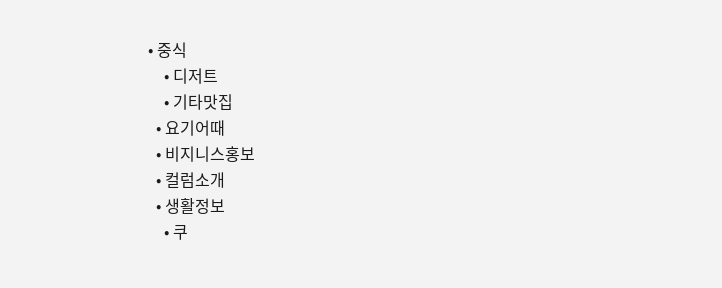• 중식
    • 디저트
    • 기타맛집
  • 요기어때
  • 비지니스홍보
  • 컬럼소개
  • 생활정보
    • 쿠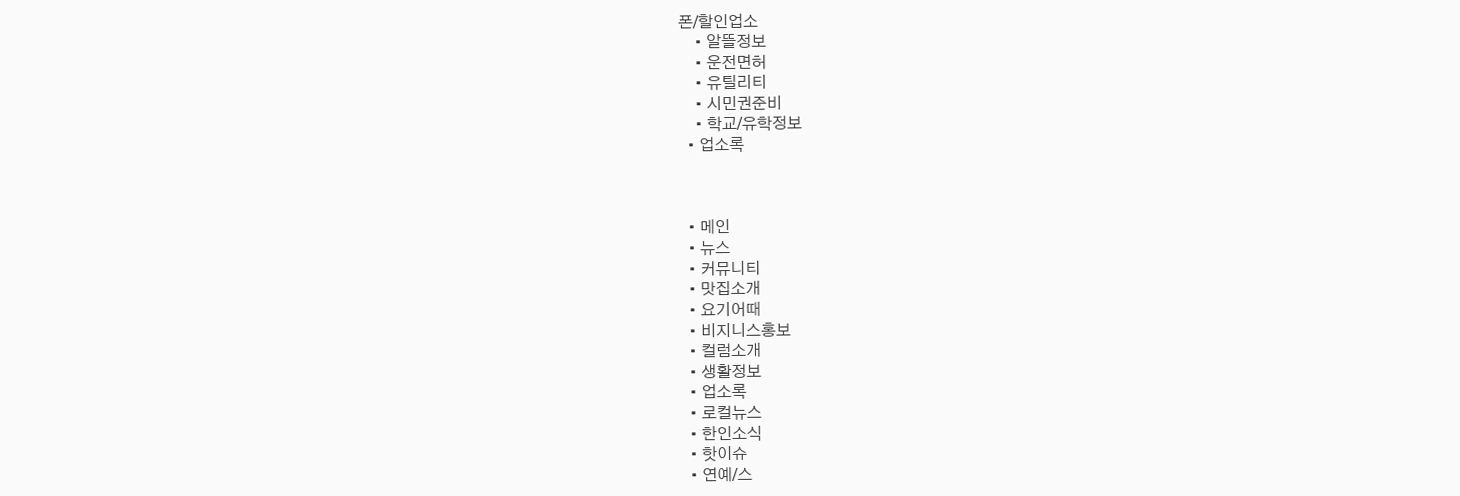폰/할인업소
    • 알뜰정보
    • 운전면허
    • 유틸리티
    • 시민권준비
    • 학교/유학정보
  • 업소록



  • 메인
  • 뉴스
  • 커뮤니티
  • 맛집소개
  • 요기어때
  • 비지니스홍보
  • 컬럼소개
  • 생활정보
  • 업소록
  • 로컬뉴스
  • 한인소식
  • 핫이슈
  • 연예/스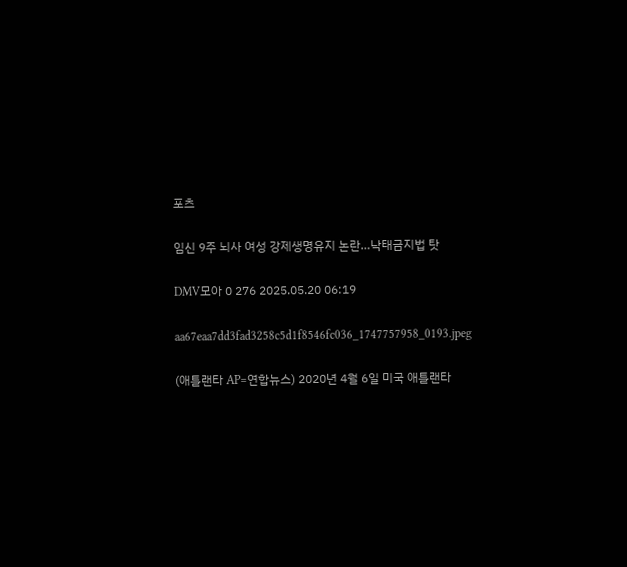포츠

임신 9주 뇌사 여성 강제생명유지 논란…낙태금지법 탓

DMV모아 0 276 2025.05.20 06:19

aa67eaa7dd3fad3258c5d1f8546fc036_1747757958_0193.jpeg

(애틀랜타 AP=연합뉴스) 2020년 4월 6일 미국 애틀랜타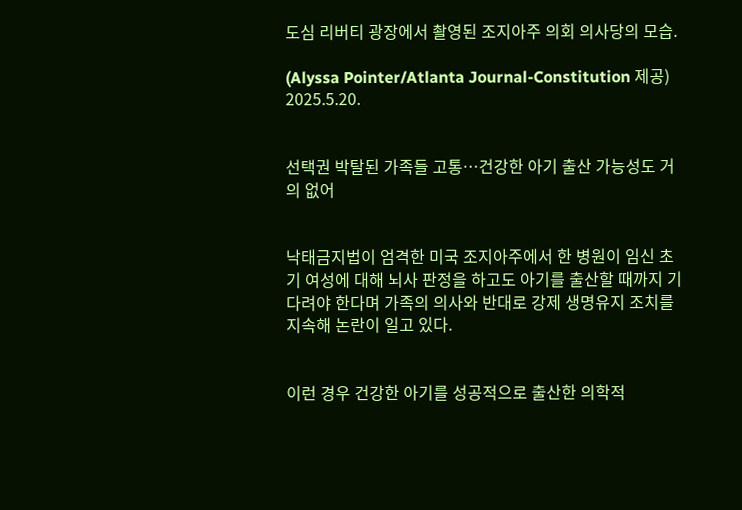도심 리버티 광장에서 촬영된 조지아주 의회 의사당의 모습.

(Alyssa Pointer/Atlanta Journal-Constitution 제공) 2025.5.20.


선택권 박탈된 가족들 고통…건강한 아기 출산 가능성도 거의 없어


낙태금지법이 엄격한 미국 조지아주에서 한 병원이 임신 초기 여성에 대해 뇌사 판정을 하고도 아기를 출산할 때까지 기다려야 한다며 가족의 의사와 반대로 강제 생명유지 조치를 지속해 논란이 일고 있다.


이런 경우 건강한 아기를 성공적으로 출산한 의학적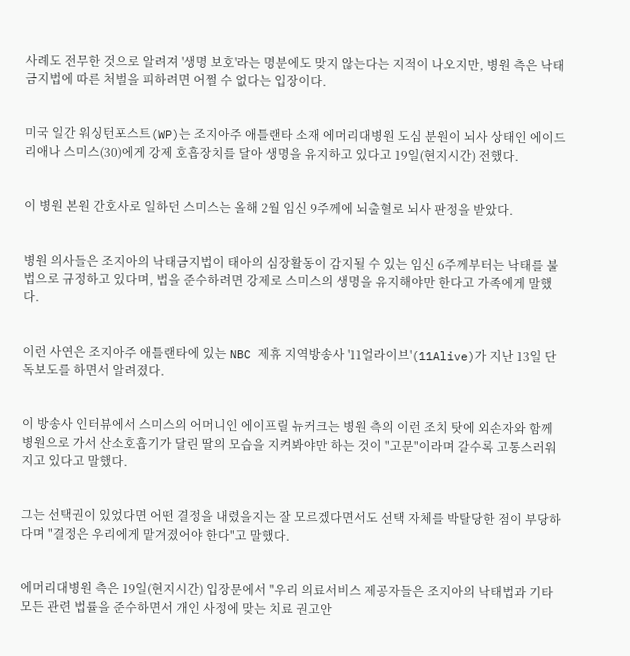사례도 전무한 것으로 알려져 '생명 보호'라는 명분에도 맞지 않는다는 지적이 나오지만, 병원 측은 낙태금지법에 따른 처벌을 피하려면 어쩔 수 없다는 입장이다.


미국 일간 워싱턴포스트(WP)는 조지아주 애틀랜타 소재 에머리대병원 도심 분원이 뇌사 상태인 에이드리애나 스미스(30)에게 강제 호흡장치를 달아 생명을 유지하고 있다고 19일(현지시간) 전했다.


이 병원 본원 간호사로 일하던 스미스는 올해 2월 임신 9주께에 뇌출혈로 뇌사 판정을 받았다.


병원 의사들은 조지아의 낙태금지법이 태아의 심장활동이 감지될 수 있는 임신 6주께부터는 낙태를 불법으로 규정하고 있다며, 법을 준수하려면 강제로 스미스의 생명을 유지해야만 한다고 가족에게 말했다.


이런 사연은 조지아주 애틀랜타에 있는 NBC 제휴 지역방송사 '11얼라이브'(11Alive)가 지난 13일 단독보도를 하면서 알려졌다.


이 방송사 인터뷰에서 스미스의 어머니인 에이프릴 뉴커크는 병원 측의 이런 조치 탓에 외손자와 함께 병원으로 가서 산소호흡기가 달린 딸의 모습을 지켜봐야만 하는 것이 "고문"이라며 갈수록 고통스러워지고 있다고 말했다.


그는 선택권이 있었다면 어떤 결정을 내렸을지는 잘 모르겠다면서도 선택 자체를 박탈당한 점이 부당하다며 "결정은 우리에게 맡겨졌어야 한다"고 말했다.


에머리대병원 측은 19일(현지시간) 입장문에서 "우리 의료서비스 제공자들은 조지아의 낙태법과 기타 모든 관련 법률을 준수하면서 개인 사정에 맞는 치료 권고안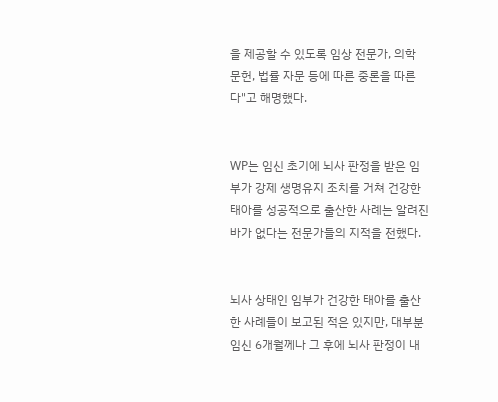을 제공할 수 있도록 임상 전문가, 의학 문헌, 법률 자문 등에 따른 중론을 따른다"고 해명했다.


WP는 임신 초기에 뇌사 판정을 받은 임부가 강제 생명유지 조치를 거쳐 건강한 태아를 성공적으로 출산한 사례는 알려진 바가 없다는 전문가들의 지적을 전했다.


뇌사 상태인 임부가 건강한 태아를 출산한 사례들이 보고된 적은 있지만, 대부분 임신 6개월께나 그 후에 뇌사 판정이 내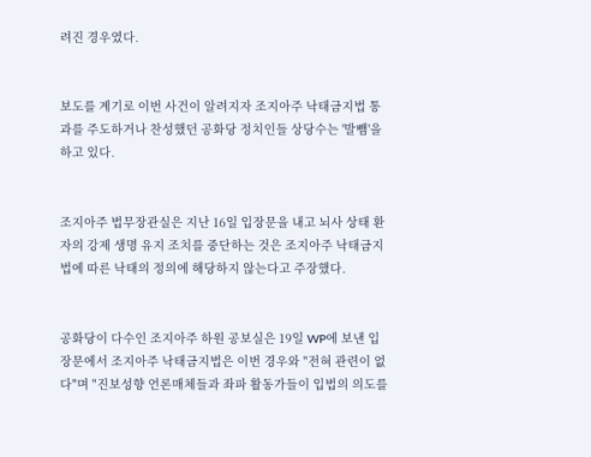려진 경우였다.


보도를 계기로 이번 사건이 알려지자 조지아주 낙태금지법 통과를 주도하거나 찬성했던 공화당 정치인들 상당수는 '발뺌'을 하고 있다.


조지아주 법무장관실은 지난 16일 입장문을 내고 뇌사 상태 환자의 강제 생명 유지 조치를 중단하는 것은 조지아주 낙태금지법에 따른 낙태의 정의에 해당하지 않는다고 주장했다.


공화당이 다수인 조지아주 하원 공보실은 19일 WP에 보낸 입장문에서 조지아주 낙태금지법은 이번 경우와 "전혀 관련이 없다"며 "진보성향 언론매체들과 좌파 활동가들이 입법의 의도를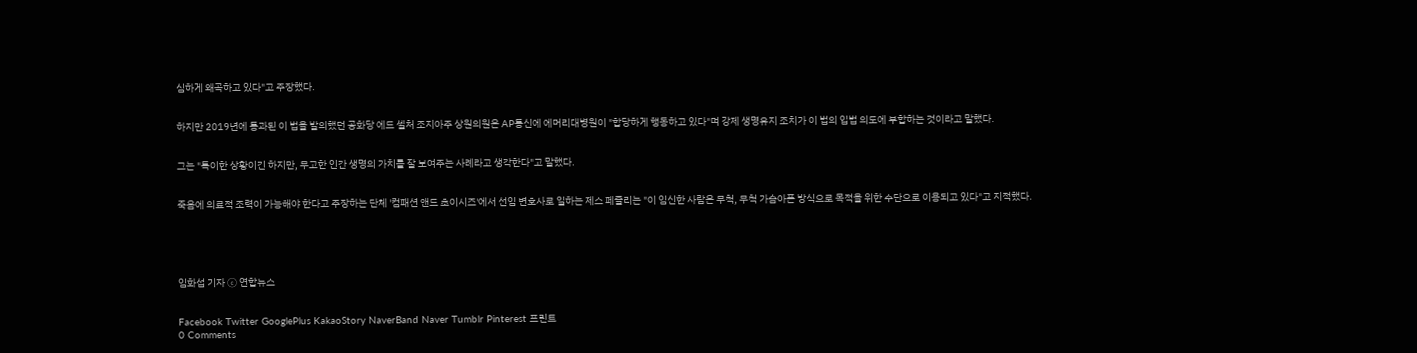심하게 왜곡하고 있다"고 주장했다.


하지만 2019년에 통과된 이 법을 발의했던 공화당 에드 셀처 조지아주 상원의원은 AP통신에 에머리대병원이 "합당하게 행동하고 있다"며 강제 생명유지 조치가 이 법의 입법 의도에 부합하는 것이라고 말했다.


그는 "특이한 상황이긴 하지만, 무고한 인간 생명의 가치를 잘 보여주는 사례라고 생각한다"고 말했다.


죽음에 의료적 조력이 가능해야 한다고 주장하는 단체 '컴패션 앤드 초이시즈'에서 선임 변호사로 일하는 제스 페즐리는 "이 임신한 사람은 무척, 무척 가슴아픈 방식으로 목적을 위한 수단으로 이용되고 있다"고 지적했다.





임화섭 기자 ⓒ 연합뉴스


Facebook Twitter GooglePlus KakaoStory NaverBand Naver Tumblr Pinterest 프린트
0 Comments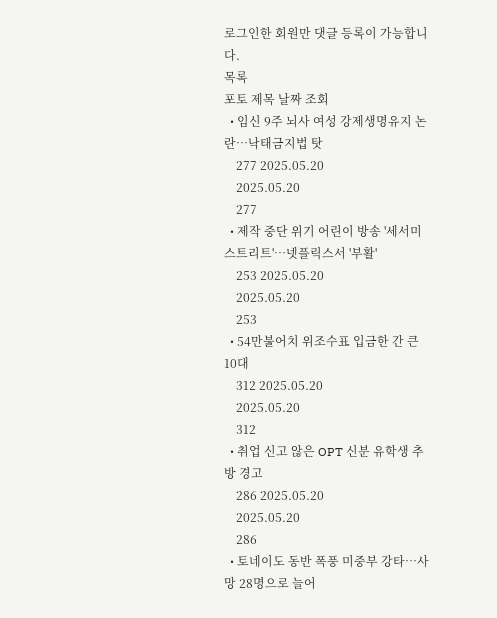로그인한 회원만 댓글 등록이 가능합니다.
목록
포토 제목 날짜 조회
  • 임신 9주 뇌사 여성 강제생명유지 논란…낙태금지법 탓
    277 2025.05.20
    2025.05.20
    277
  • 제작 중단 위기 어린이 방송 '세서미 스트리트'…넷플릭스서 '부활'
    253 2025.05.20
    2025.05.20
    253
  • 54만불어치 위조수표 입금한 간 큰 10대
    312 2025.05.20
    2025.05.20
    312
  • 취업 신고 않은 OPT 신분 유학생 추방 경고
    286 2025.05.20
    2025.05.20
    286
  • 토네이도 동반 폭풍 미중부 강타…사망 28명으로 늘어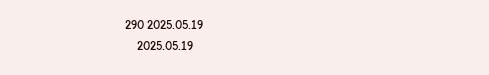290 2025.05.19
    2025.05.19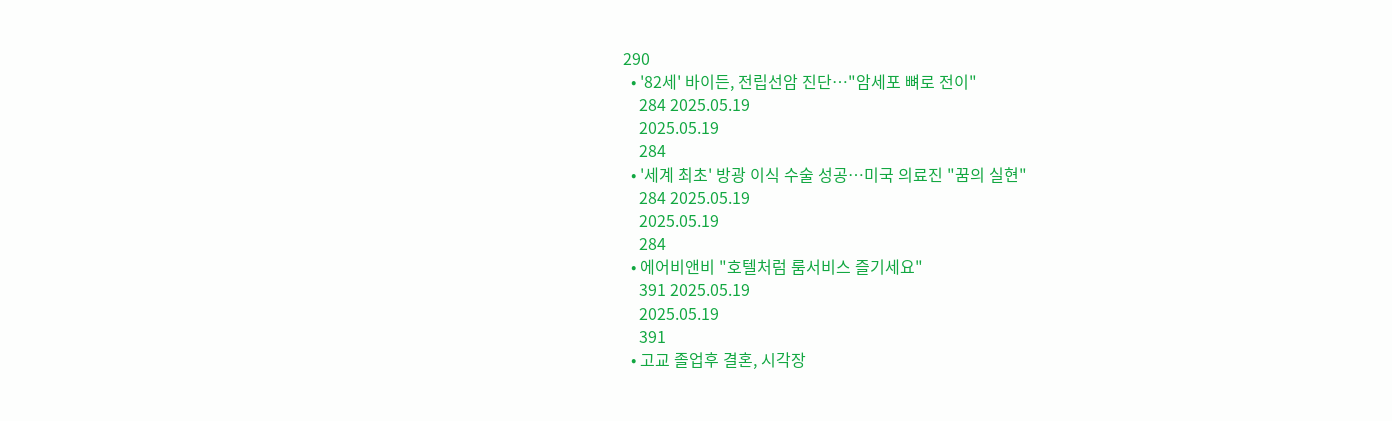290
  • '82세' 바이든, 전립선암 진단…"암세포 뼈로 전이"
    284 2025.05.19
    2025.05.19
    284
  • '세계 최초' 방광 이식 수술 성공…미국 의료진 "꿈의 실현"
    284 2025.05.19
    2025.05.19
    284
  • 에어비앤비 "호텔처럼 룸서비스 즐기세요"
    391 2025.05.19
    2025.05.19
    391
  • 고교 졸업후 결혼, 시각장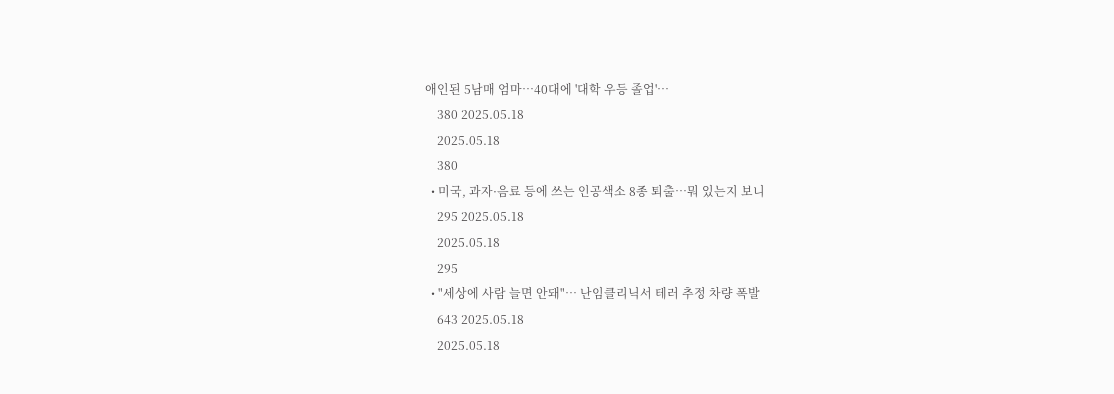애인된 5남매 엄마…40대에 '대학 우등 졸업'…
    380 2025.05.18
    2025.05.18
    380
  • 미국, 과자·음료 등에 쓰는 인공색소 8종 퇴출…뭐 있는지 보니
    295 2025.05.18
    2025.05.18
    295
  • "세상에 사람 늘면 안돼"… 난임클리닉서 테러 추정 차량 폭발
    643 2025.05.18
    2025.05.18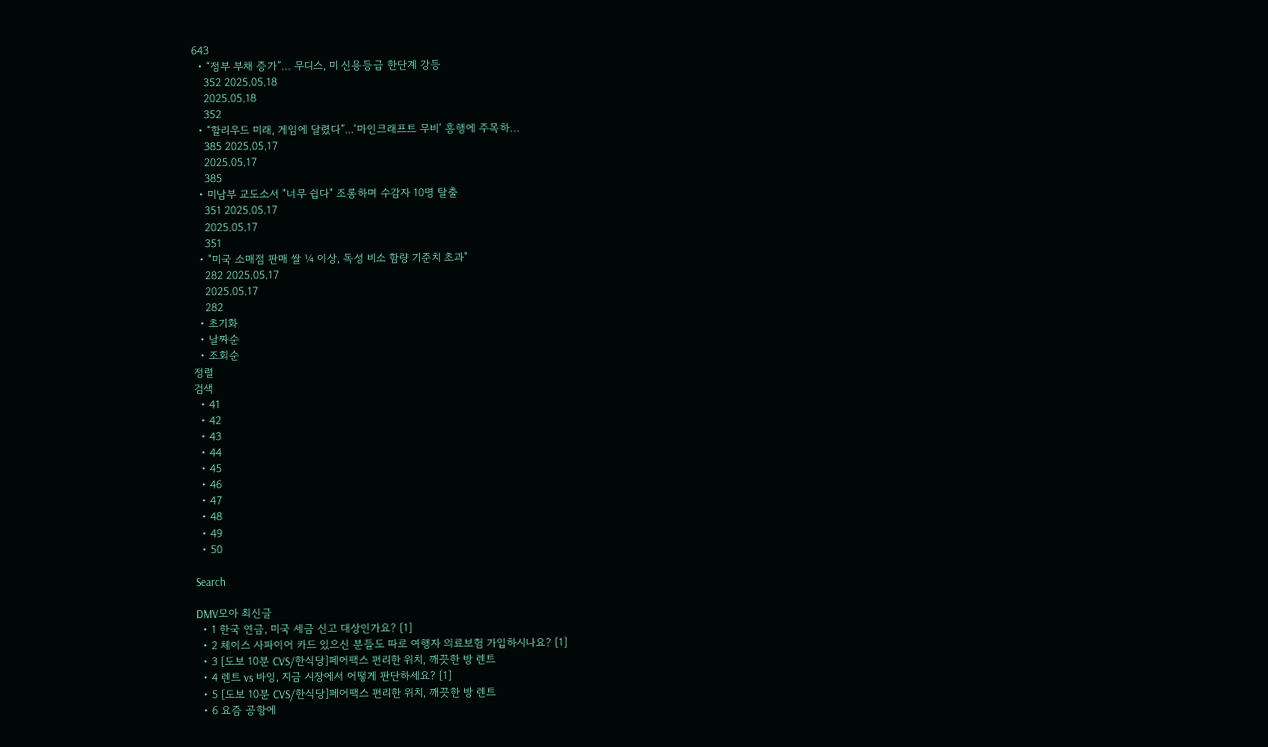643
  • “정부 부채 증가”… 무디스, 미 신용등급 한단계 강등
    352 2025.05.18
    2025.05.18
    352
  • “할리우드 미래, 게임에 달렸다”...‘마인크래프트 무비’ 흥행에 주목하…
    385 2025.05.17
    2025.05.17
    385
  • 미남부 교도소서 "너무 쉽다" 조롱하며 수감자 10명 탈출
    351 2025.05.17
    2025.05.17
    351
  • "미국 소매점 판매 쌀 ¼ 이상, 독성 비소 함량 기준치 초과"
    282 2025.05.17
    2025.05.17
    282
  • 초기화
  • 날짜순
  • 조회순
정렬
검색
  • 41
  • 42
  • 43
  • 44
  • 45
  • 46
  • 47
  • 48
  • 49
  • 50

Search

DMV모아 최신글
  • 1 한국 연금, 미국 세금 신고 대상인가요? [1]
  • 2 체이스 사파이어 카드 있으신 분들도 따로 여행자 의료보험 가입하시나요? [1]
  • 3 [도보 10분 CVS/한식당]페어팩스 편리한 위치, 깨끗한 방 렌트
  • 4 렌트 vs 바잉, 지금 시장에서 어떻게 판단하세요? [1]
  • 5 [도보 10분 CVS/한식당]페어팩스 편리한 위치, 깨끗한 방 렌트
  • 6 요즘 공항에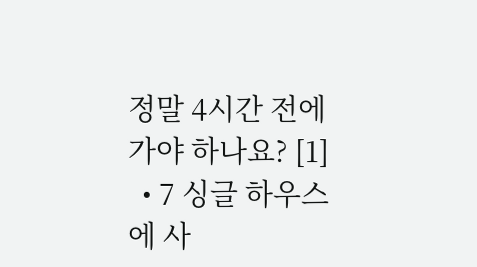정말 4시간 전에 가야 하나요? [1]
  • 7 싱글 하우스에 사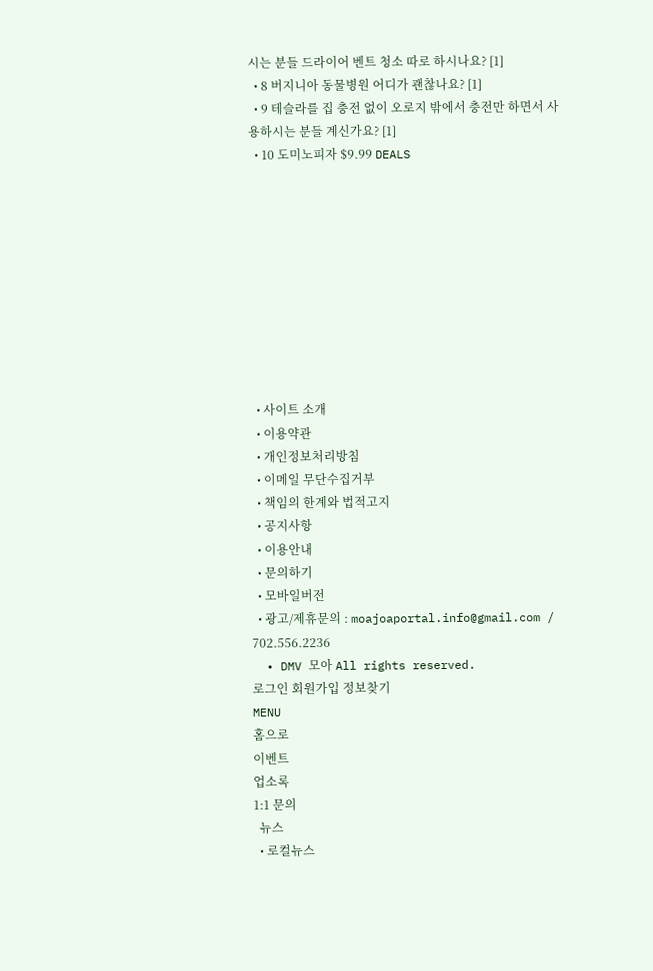시는 분들 드라이어 벤트 청소 따로 하시나요? [1]
  • 8 버지니아 동물병원 어디가 괜찮나요? [1]
  • 9 테슬라를 집 충전 없이 오로지 밖에서 충전만 하면서 사용하시는 분들 계신가요? [1]
  • 10 도미노피자 $9.99 DEALS










  • 사이트 소개
  • 이용약관
  • 개인정보처리방침
  • 이메일 무단수집거부
  • 책임의 한계와 법적고지
  • 공지사항
  • 이용안내
  • 문의하기
  • 모바일버전
  • 광고/제휴문의 : moajoaportal.info@gmail.com / 702.556.2236
  • DMV 모아 All rights reserved.
로그인 회원가입 정보찾기
MENU
홈으로
이벤트
업소록
1:1 문의
  뉴스
  • 로컬뉴스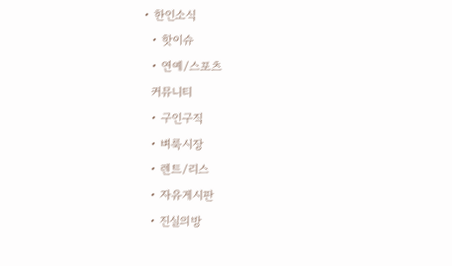• 한인소식
  • 핫이슈
  • 연예/스포츠
  커뮤니티
  • 구인구직
  • 벼룩시장
  • 렌트/리스
  • 자유게시판
  • 진실의방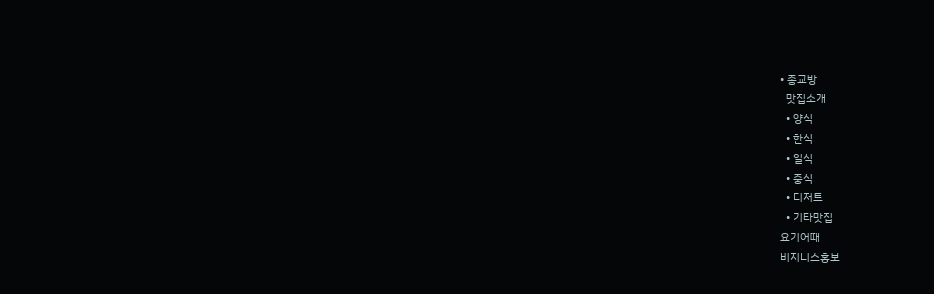• 종교방
  맛집소개
  • 양식
  • 한식
  • 일식
  • 중식
  • 디저트
  • 기타맛집
요기어때
비지니스홍보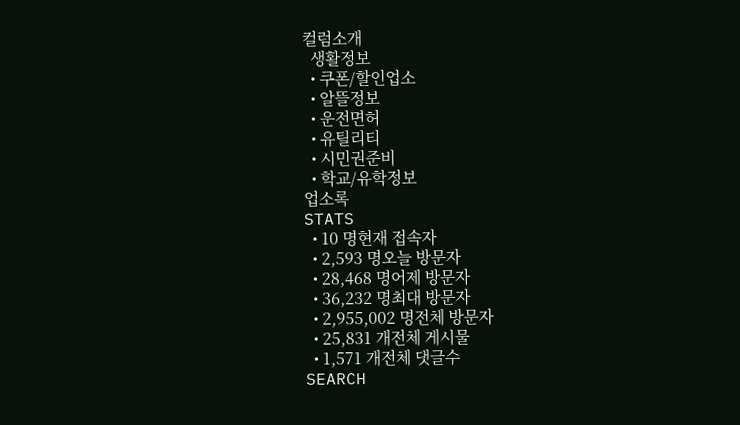컬럼소개
  생활정보
  • 쿠폰/할인업소
  • 알뜰정보
  • 운전면허
  • 유틸리티
  • 시민권준비
  • 학교/유학정보
업소록
STATS
  • 10 명현재 접속자
  • 2,593 명오늘 방문자
  • 28,468 명어제 방문자
  • 36,232 명최대 방문자
  • 2,955,002 명전체 방문자
  • 25,831 개전체 게시물
  • 1,571 개전체 댓글수
SEARCH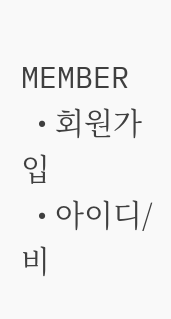MEMBER
  • 회원가입
  • 아이디/비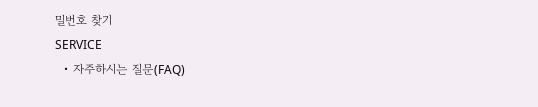밀번호 찾기
SERVICE
  • 자주하시는 질문(FAQ)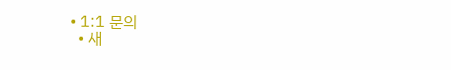• 1:1 문의
  • 새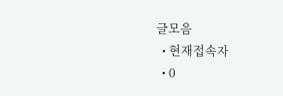글모음
  • 현재접속자
  • 0